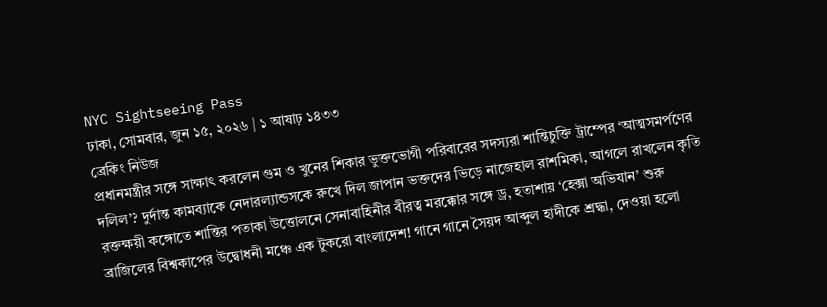NYC Sightseeing Pass
ঢাকা, সোমবার, জুন ১৫, ২০২৬ | ১ আষাঢ় ১৪৩৩
ব্রেকিং নিউজ
প্রধানমন্ত্রীর সঙ্গে সাক্ষাৎ করলেন গুম ও খুনের শিকার ভুক্তভোগী পরিবারের সদস্যরা শান্তিচুক্তি ট্রাম্পের ‘আত্মসমর্পণের দলিল’? দুর্দান্ত কামব্যাকে নেদারল্যান্ডসকে রুখে দিল জাপান ভক্তদের ভিড়ে নাজেহাল রাশমিকা, আগলে রাখলেন কৃতি রক্তক্ষয়ী কঙ্গোতে শান্তির পতাকা উত্তোলনে সেনাবাহিনীর বীরত্ব মরক্কোর সঙ্গে ড্র, হতাশায় ‘হেক্সা অভিযান’ শুরু ব্রাজিলের বিশ্বকাপের উদ্বোধনী মঞ্চে এক টুকরো বাংলাদেশ! গানে গানে সৈয়দ আব্দুল হাদীকে শ্রদ্ধা, দেওয়া হলো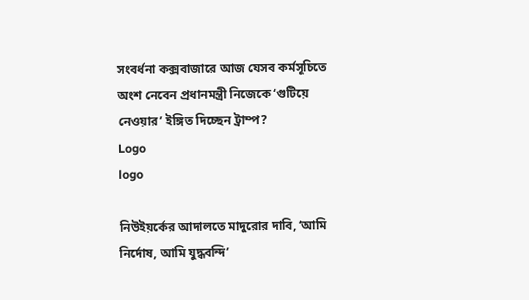সংবর্ধনা কক্সবাজারে আজ যেসব কর্মসূচিতে অংশ নেবেন প্রধানমন্ত্রী নিজেকে ‘গুটিয়ে নেওয়ার’ ইঙ্গিত দিচ্ছেন ট্রাম্প?
Logo
logo

নিউইয়র্কের আদালতে মাদুরোর দাবি, ‘আমি নির্দোষ, আমি যুদ্ধবন্দি’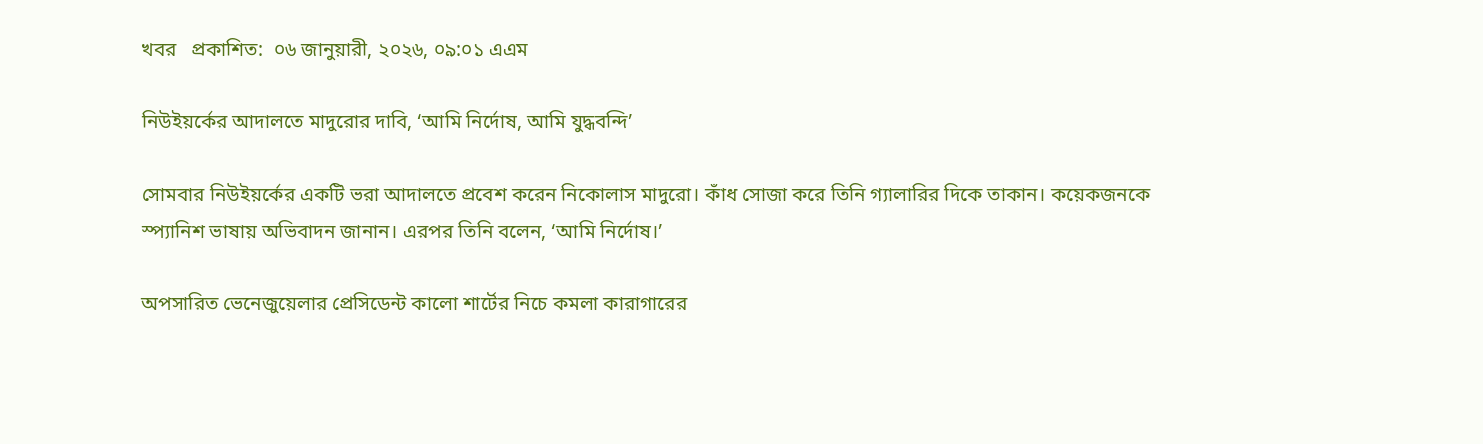খবর   প্রকাশিত:  ০৬ জানুয়ারী, ২০২৬, ০৯:০১ এএম

নিউইয়র্কের আদালতে মাদুরোর দাবি, ‘আমি নির্দোষ, আমি যুদ্ধবন্দি’

সোমবার নিউইয়র্কের একটি ভরা আদালতে প্রবেশ করেন নিকোলাস মাদুরো। কাঁধ সোজা করে তিনি গ্যালারির দিকে তাকান। কয়েকজনকে স্প্যানিশ ভাষায় অভিবাদন জানান। এরপর তিনি বলেন, ‘আমি নির্দোষ।’

অপসারিত ভেনেজুয়েলার প্রেসিডেন্ট কালো শার্টের নিচে কমলা কারাগারের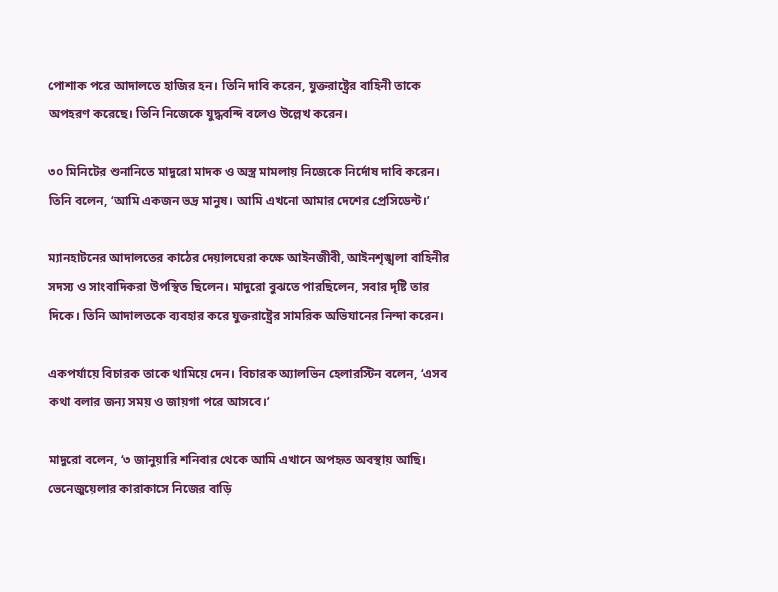পোশাক পরে আদালতে হাজির হন। তিনি দাবি করেন, যুক্তরাষ্ট্রের বাহিনী তাকে অপহরণ করেছে। তিনি নিজেকে যুদ্ধবন্দি বলেও উল্লেখ করেন।

৩০ মিনিটের শুনানিতে মাদুরো মাদক ও অস্ত্র মামলায় নিজেকে নির্দোষ দাবি করেন। তিনি বলেন, ‘আমি একজন ভদ্র মানুষ। আমি এখনো আমার দেশের প্রেসিডেন্ট।’

ম্যানহাটনের আদালতের কাঠের দেয়ালঘেরা কক্ষে আইনজীবী, আইনশৃঙ্খলা বাহিনীর সদস্য ও সাংবাদিকরা উপস্থিত ছিলেন। মাদুরো বুঝতে পারছিলেন, সবার দৃষ্টি তার দিকে। তিনি আদালতকে ব্যবহার করে যুক্তরাষ্ট্রের সামরিক অভিযানের নিন্দা করেন।

একপর্যায়ে বিচারক তাকে থামিয়ে দেন। বিচারক অ্যালভিন হেলারস্টিন বলেন, ‘এসব কথা বলার জন্য সময় ও জায়গা পরে আসবে।’

মাদুরো বলেন, ‘৩ জানুয়ারি শনিবার থেকে আমি এখানে অপহৃত অবস্থায় আছি। ভেনেজুয়েলার কারাকাসে নিজের বাড়ি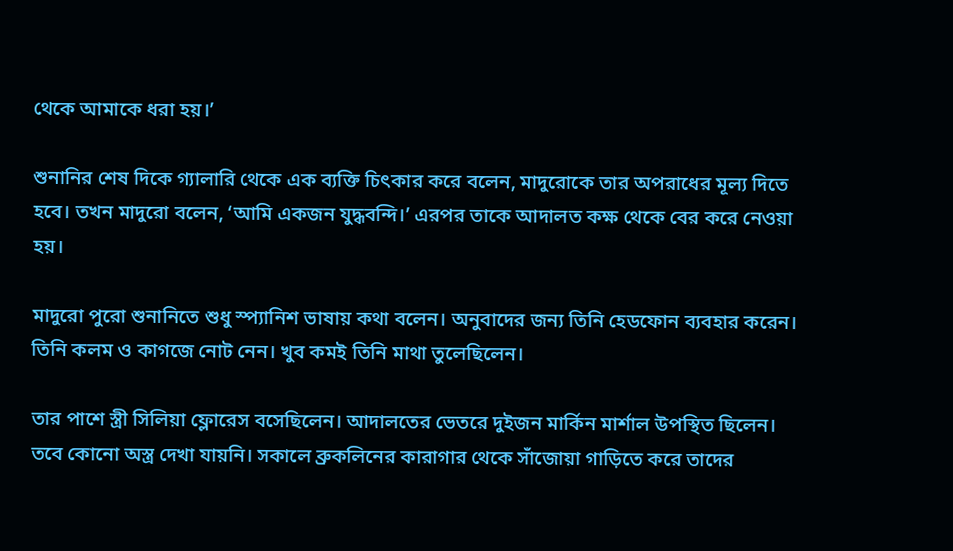থেকে আমাকে ধরা হয়।’

শুনানির শেষ দিকে গ্যালারি থেকে এক ব্যক্তি চিৎকার করে বলেন, মাদুরোকে তার অপরাধের মূল্য দিতে হবে। তখন মাদুরো বলেন, ‘আমি একজন যুদ্ধবন্দি।’ এরপর তাকে আদালত কক্ষ থেকে বের করে নেওয়া হয়।

মাদুরো পুরো শুনানিতে শুধু স্প্যানিশ ভাষায় কথা বলেন। অনুবাদের জন্য তিনি হেডফোন ব্যবহার করেন। তিনি কলম ও কাগজে নোট নেন। খুব কমই তিনি মাথা তুলেছিলেন।

তার পাশে স্ত্রী সিলিয়া ফ্লোরেস বসেছিলেন। আদালতের ভেতরে দুইজন মার্কিন মার্শাল উপস্থিত ছিলেন। তবে কোনো অস্ত্র দেখা যায়নি। সকালে ব্রুকলিনের কারাগার থেকে সাঁজোয়া গাড়িতে করে তাদের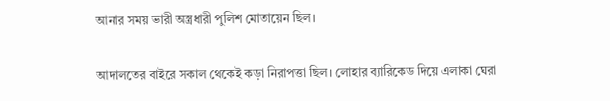আনার সময় ভারী অস্ত্রধারী পুলিশ মোতায়েন ছিল।

আদালতের বাইরে সকাল থেকেই কড়া নিরাপত্তা ছিল। লোহার ব্যারিকেড দিয়ে এলাকা ঘেরা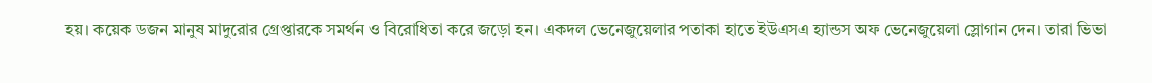হয়। কয়েক ডজন মানুষ মাদুরোর গ্রেপ্তারকে সমর্থন ও বিরোধিতা করে জড়ো হন। একদল ভেনেজুয়েলার পতাকা হাতে ইউএসএ হ্যান্ডস অফ ভেনেজুয়েলা স্লোগান দেন। তারা ভিভা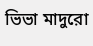ভিভা মাদুরো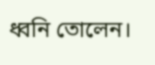ধ্বনি তোলেন।